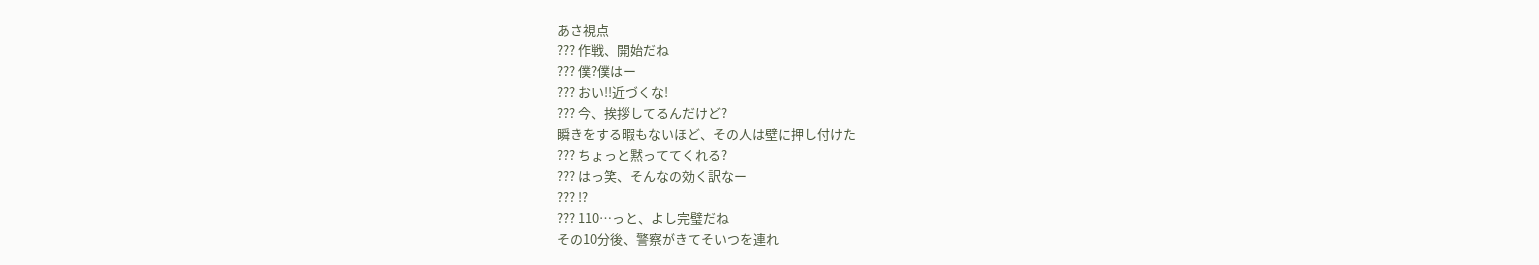あさ視点
??? 作戦、開始だね
??? 僕?僕はー
??? おい!!近づくな!
??? 今、挨拶してるんだけど?
瞬きをする暇もないほど、その人は壁に押し付けた
??? ちょっと黙っててくれる?
??? はっ笑、そんなの効く訳なー
??? !?
??? 110…っと、よし完璧だね
その10分後、警察がきてそいつを連れ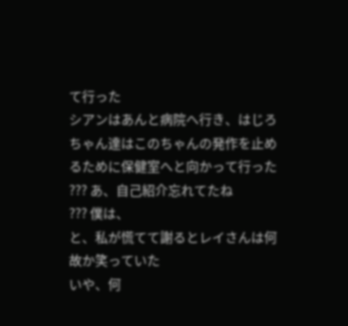て行った
シアンはあんと病院へ行き、はじろちゃん達はこのちゃんの発作を止めるために保健室へと向かって行った
??? あ、自己紹介忘れてたね
??? 僕は、
と、私が慌てて謝るとレイさんは何故か笑っていた
いや、何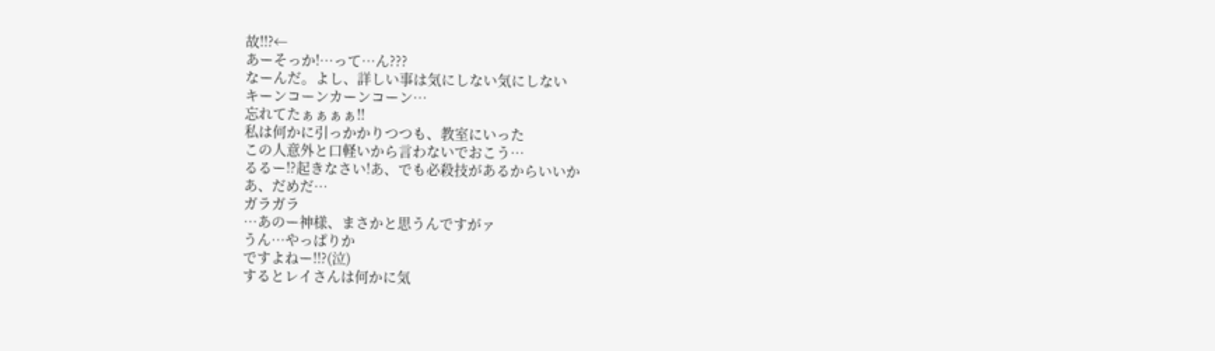故!!?←
あーそっか!…って…ん???
なーんだ。よし、詳しい事は気にしない気にしない
キーンコーンカーンコーン…
忘れてたぁぁぁぁ!!
私は何かに引っかかりつつも、教室にいった
この人意外と口軽いから言わないでおこう…
るるー!?起きなさい!あ、でも必殺技があるからいいか
あ、だめだ…
ガラガラ
…あのー神様、まさかと思うんですがァ
うん…やっぱりか
ですよねー!!?(泣)
するとレイさんは何かに気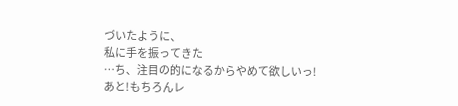づいたように、
私に手を振ってきた
…ち、注目の的になるからやめて欲しいっ!
あと!もちろんレ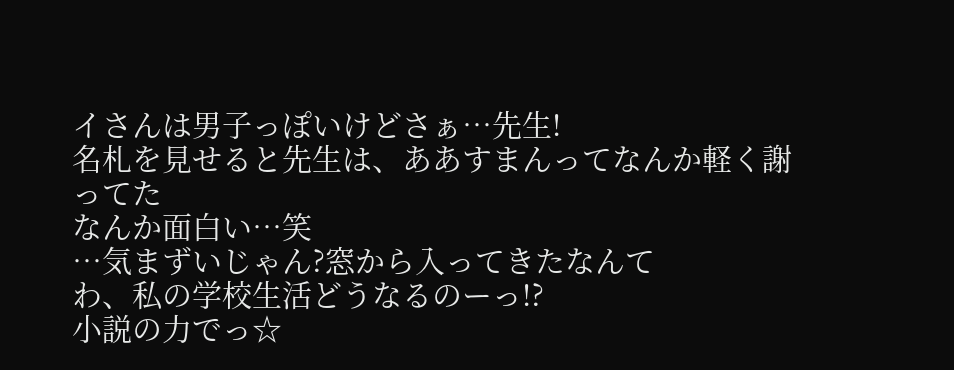イさんは男子っぽいけどさぁ…先生!
名札を見せると先生は、ああすまんってなんか軽く謝ってた
なんか面白い…笑
…気まずいじゃん?窓から入ってきたなんて
わ、私の学校生活どうなるのーっ!?
小説の力でっ☆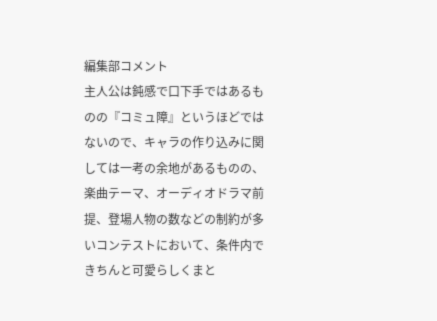編集部コメント
主人公は鈍感で口下手ではあるものの『コミュ障』というほどではないので、キャラの作り込みに関しては一考の余地があるものの、楽曲テーマ、オーディオドラマ前提、登場人物の数などの制約が多いコンテストにおいて、条件内できちんと可愛らしくまと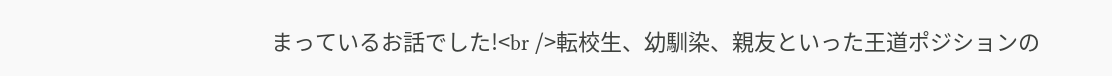まっているお話でした!<br />転校生、幼馴染、親友といった王道ポジションの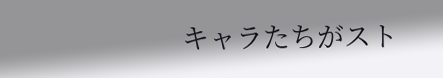キャラたちがスト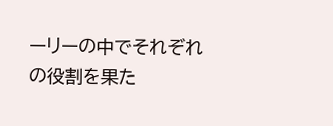ーリーの中でそれぞれの役割を果た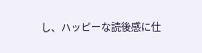し、ハッピーな読後感に仕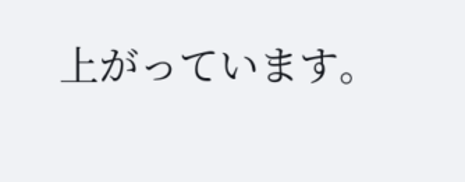上がっています。